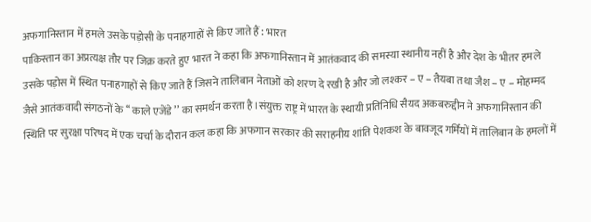अफगानिस्तान में हमले उसके पड़ोसी के पनाहगाहों से किए जाते हैं : भारत
पाकिस्तान का अप्रत्यक्ष तौर पर जिक्र करते हुए भारत ने कहा कि अफगानिस्तान में आतंकवाद की समस्या स्थानीय नहीं है और देश के भीतर हमले उसके पड़ोस में स्थित पनाहगाहों से किए जाते हैं जिसने तालिबान नेताओं को शरण दे रखी है और जो लश्कर – ए – तैयबा तथा जैश – ए – मोहम्मद जैसे आतंकवादी संगठनों के ‘‘ काले एजेंडे ’’ का समर्थन करता है।संयुक्त राष्ट्र में भारत के स्थायी प्रतिनिधि सैयद अकबरुद्दीन ने अफगानिस्तान की स्थिति पर सुरक्षा परिषद में एक चर्चा के दौरान कल कहा कि अफगान सरकार की सराहनीय शांति पेशकश के बावजूद गर्मियों में तालिबान के हमलों में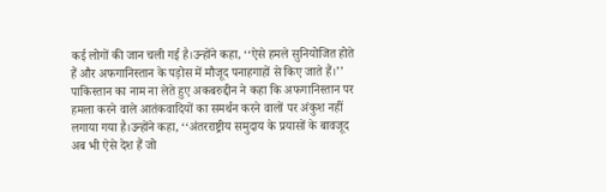कई लोगों की जान चली गई है।उन्होंने कहा, ‘‘ऐसे हमले सुनियोजित होते हैं और अफगानिस्तान के पड़ोस में मौजूद पनाहगाहों से किए जाते हैं।’’ पाकिस्तान का नाम ना लेते हुए अकबरुद्दीन ने कहा कि अफगानिस्तान पर हमला करने वाले आतंकवादियों का समर्थन करने वालों पर अंकुश नहीं लगाया गया है।उन्होंने कहा, ‘‘अंतरराष्ट्रीय समुदाय के प्रयासों के बावजूद अब भी ऐसे देश हैं जो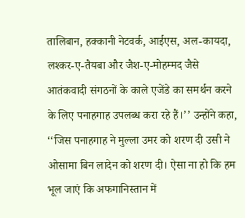तालिबान, हक्कानी नेटवर्क, आईएस, अल-कायदा, लश्कर-ए-तैयबा और जैश-ए-मोहम्मद जैसे आतंकवादी संगठनों के काले एजेंडे का समर्थन करने के लिए पनाहगाह उपलब्ध करा रहे हैं।’’ उन्होंने कहा, ‘‘जिस पनाहगाह ने मुल्ला उमर को शरण दी उसी ने ओसामा बिन लादेन को शरण दी। ऐसा ना हो कि हम भूल जाएं कि अफगानिस्तान में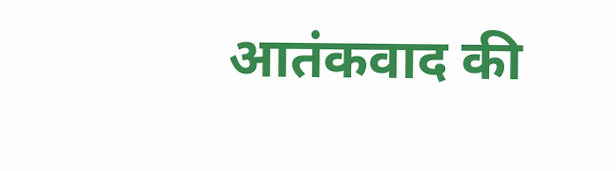आतंकवाद की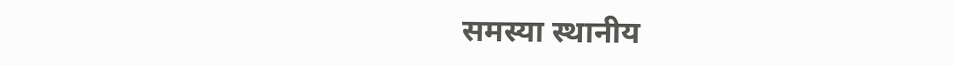समस्या स्थानीय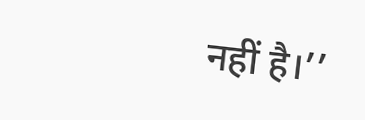नहीं है।’’